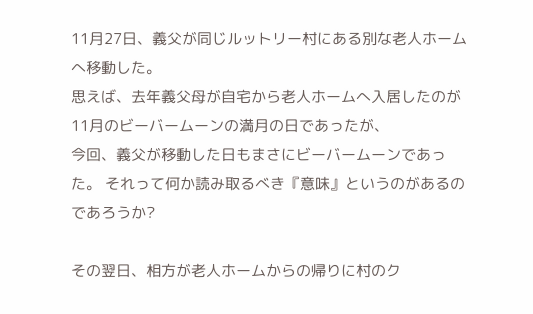11月27日、義父が同じルットリー村にある別な老人ホームへ移動した。
思えば、去年義父母が自宅から老人ホームへ入居したのが11月のビーバームーンの満月の日であったが、
今回、義父が移動した日もまさにビーバームーンであった。 それって何か読み取るべき『意味』というのがあるのであろうか?

その翌日、相方が老人ホームからの帰りに村のク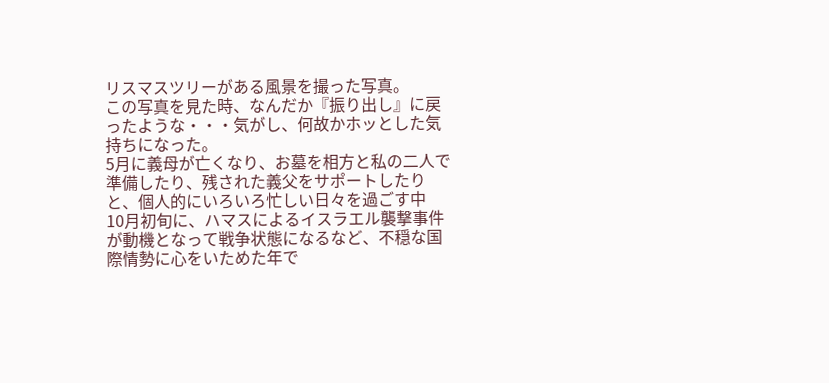リスマスツリーがある風景を撮った写真。
この写真を見た時、なんだか『振り出し』に戻ったような・・・気がし、何故かホッとした気持ちになった。
5月に義母が亡くなり、お墓を相方と私の二人で準備したり、残された義父をサポートしたりと、個人的にいろいろ忙しい日々を過ごす中
10月初旬に、ハマスによるイスラエル襲撃事件が動機となって戦争状態になるなど、不穏な国際情勢に心をいためた年で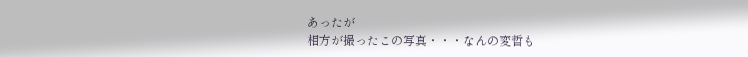あったが
相方が撮ったこの写真・・・なんの変哲も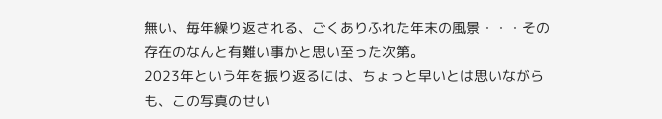無い、毎年繰り返される、ごくありふれた年末の風景・・・その存在のなんと有難い事かと思い至った次第。
2023年という年を振り返るには、ちょっと早いとは思いながらも、この写真のせい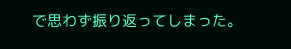で思わず振り返ってしまった。